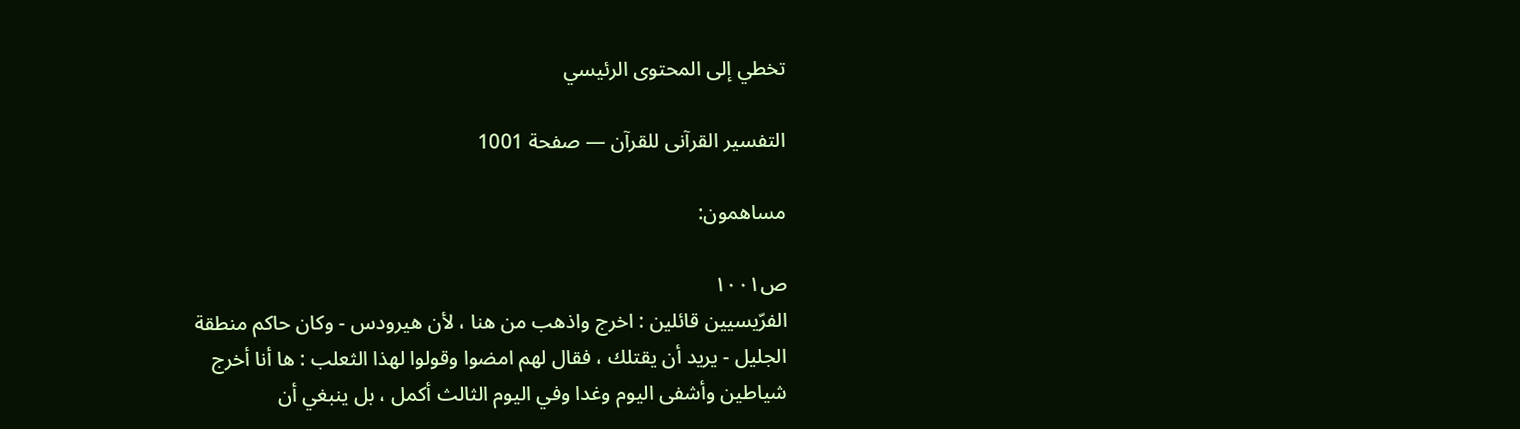تخطي إلى المحتوى الرئيسي

التفسير القرآنى للقرآن — صفحة 1001

مساهمون:

ص١٠٠١
الفرّيسيين قائلين : اخرج واذهب من هنا ، لأن هيرودس - وكان حاكم منطقة الجليل - يريد أن يقتلك ، فقال لهم امضوا وقولوا لهذا الثعلب : ها أنا أخرج شياطين وأشفى اليوم وغدا وفي اليوم الثالث أكمل ، بل ينبغي أن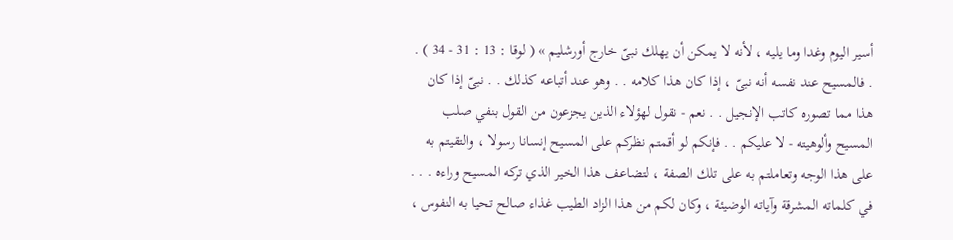أسير اليوم وغدا وما يليه ، لأنه لا يمكن أن يهلك نبىّ خارج أورشليم » ( لوقا : 13 : 31 - 34 ) . . فالمسيح عند نفسه أنه نبىّ ، إذا كان هذا كلامه . . وهو عند أتباعه كذلك . . نبىّ إذا كان هذا مما تصوره كاتب الإنجيل . . نعم - نقول لهؤلاء الذين يجزعون من القول بنفي صلب المسيح وألوهيته - لا عليكم . . فإنكم لو أقمتم نظركم على المسيح إنسانا رسولا ، والتقيتم به على هذا الوجه وتعاملتم به على تلك الصفة ، لتضاعف هذا الخير الذي تركه المسيح وراءه . . . في كلماته المشرقة وآياته الوضيئة ، وكان لكم من هذا الزاد الطيب غذاء صالح تحيا به النفوس ،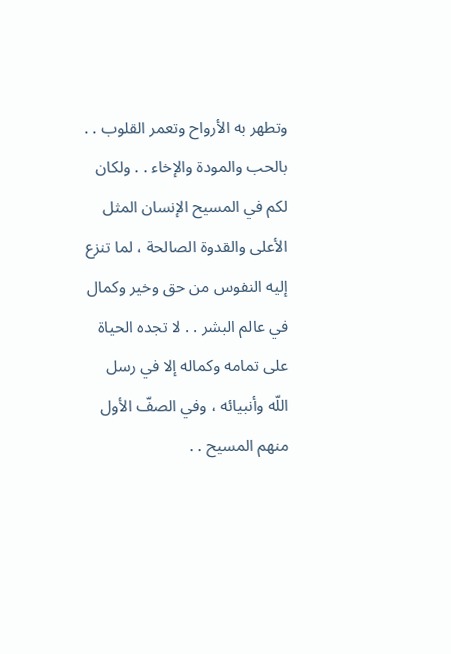وتطهر به الأرواح وتعمر القلوب . . بالحب والمودة والإخاء . . ولكان لكم في المسيح الإنسان المثل الأعلى والقدوة الصالحة ، لما تنزع إليه النفوس من حق وخير وكمال في عالم البشر . . لا تجده الحياة على تمامه وكماله إلا في رسل اللّه وأنبيائه ، وفي الصفّ الأول منهم المسيح . .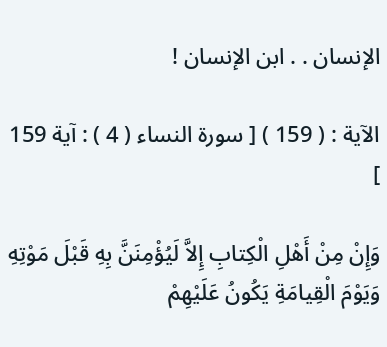الإنسان . . ابن الإنسان !

الآية : ( 159 ) [ سورة النساء ( 4 ) : آية 159 ]

وَإِنْ مِنْ أَهْلِ الْكِتابِ إِلاَّ لَيُؤْمِنَنَّ بِهِ قَبْلَ مَوْتِهِ وَيَوْمَ الْقِيامَةِ يَكُونُ عَلَيْهِمْ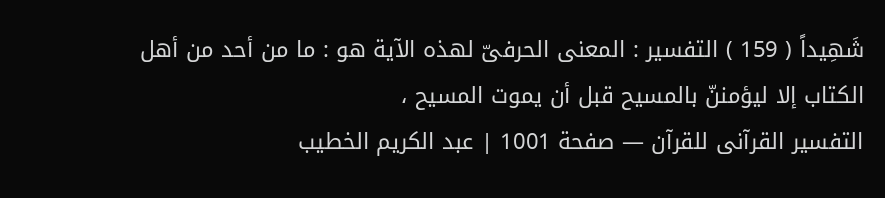شَهِيداً ( 159 ) التفسير : المعنى الحرفىّ لهذه الآية هو : ما من أحد من أهل الكتاب إلا ليؤمننّ بالمسيح قبل أن يموت المسيح ،
التفسير القرآنى للقرآن — صفحة 1001 | عبد الكريم الخطيب